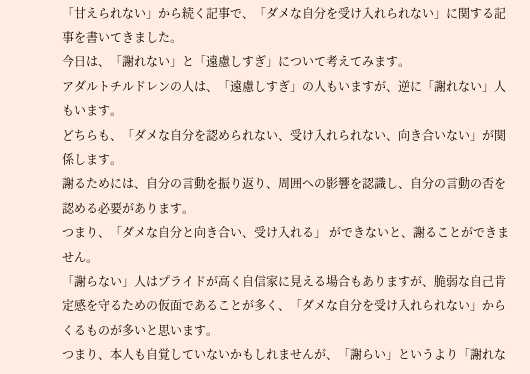「甘えられない」から続く記事で、「ダメな自分を受け入れられない」に関する記事を書いてきました。
今日は、「謝れない」と「遠慮しすぎ」について考えてみます。
アダルトチルドレンの人は、「遠慮しすぎ」の人もいますが、逆に「謝れない」人もいます。
どちらも、「ダメな自分を認められない、受け入れられない、向き合いない」が関係します。
謝るためには、自分の言動を振り返り、周囲への影響を認識し、自分の言動の否を認める必要があります。
つまり、「ダメな自分と向き合い、受け入れる」 ができないと、謝ることができません。
「謝らない」人はプライドが高く自信家に見える場合もありますが、脆弱な自己肯定感を守るための仮面であることが多く、「ダメな自分を受け入れられない」からくるものが多いと思います。
つまり、本人も自覚していないかもしれませんが、「謝らい」というより「謝れな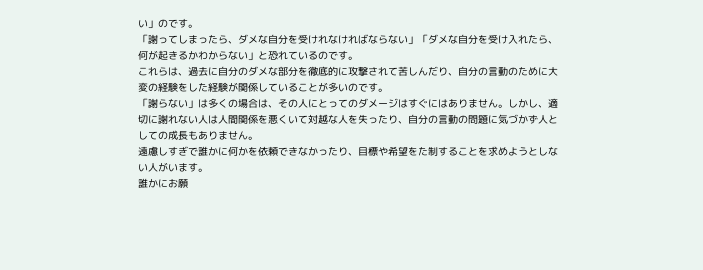い」のです。
「謝ってしまったら、ダメな自分を受けれなければならない」「ダメな自分を受け入れたら、何が起きるかわからない」と恐れているのです。
これらは、過去に自分のダメな部分を徹底的に攻撃されて苦しんだり、自分の言動のために大変の経験をした経験が関係していることが多いのです。
「謝らない」は多くの場合は、その人にとってのダメージはすぐにはありません。しかし、適切に謝れない人は人間関係を悪くいて対越な人を失ったり、自分の言動の問題に気づかず人としての成長もありません。
遠慮しすぎで誰かに何かを依頼できなかったり、目標や希望をた制することを求めようとしない人がいます。
誰かにお願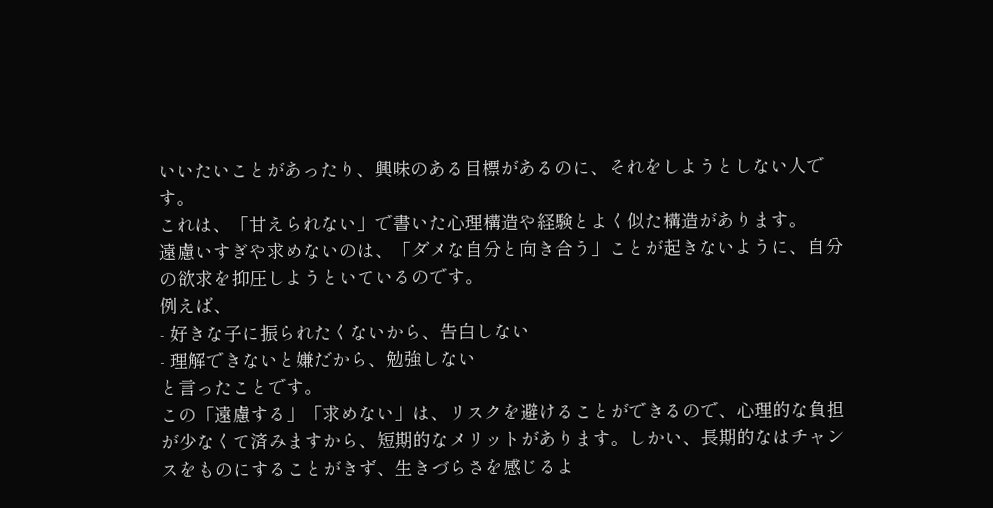いいたいことがあったり、興味のある目標があるのに、それをしようとしない人です。
これは、「甘えられない」で書いた心理構造や経験とよく似た構造があります。
遠慮いすぎや求めないのは、「ダメな自分と向き合う」ことが起きないように、自分の欲求を抑圧しようといているのです。
例えば、
- 好きな子に振られたくないから、告白しない
- 理解できないと嫌だから、勉強しない
と言ったことです。
この「遠慮する」「求めない」は、リスクを避けることができるので、心理的な負担が少なくて済みますから、短期的なメリットがあります。しかい、長期的なはチャンスをものにすることがきず、生きづらさを感じるよ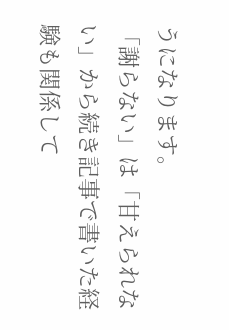うになります。
「謝らない」は「甘えられない」から続き記事で書いた経験も関係して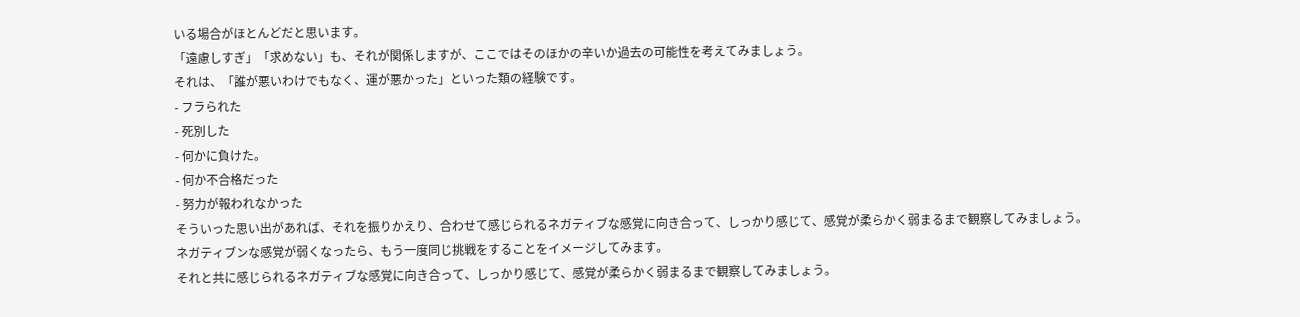いる場合がほとんどだと思います。
「遠慮しすぎ」「求めない」も、それが関係しますが、ここではそのほかの辛いか過去の可能性を考えてみましょう。
それは、「誰が悪いわけでもなく、運が悪かった」といった類の経験です。
- フラられた
- 死別した
- 何かに負けた。
- 何か不合格だった
- 努力が報われなかった
そういった思い出があれば、それを振りかえり、合わせて感じられるネガティブな感覚に向き合って、しっかり感じて、感覚が柔らかく弱まるまで観察してみましょう。
ネガティブンな感覚が弱くなったら、もう一度同じ挑戦をすることをイメージしてみます。
それと共に感じられるネガティブな感覚に向き合って、しっかり感じて、感覚が柔らかく弱まるまで観察してみましょう。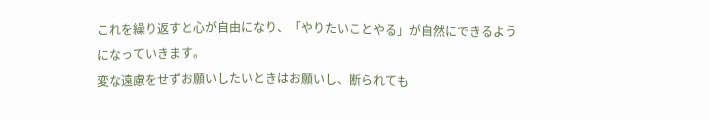これを繰り返すと心が自由になり、「やりたいことやる」が自然にできるようになっていきます。
変な遠慮をせずお願いしたいときはお願いし、断られても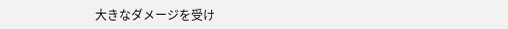大きなダメージを受け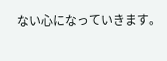ない心になっていきます。